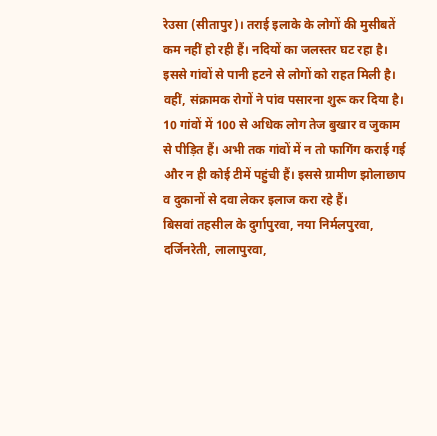रेउसा (सीतापुर)। तराई इलाके के लोगों की मुसीबतें कम नहीं हो रही हैं। नदियों का जलस्तर घट रहा है। इससे गांवों से पानी हटने से लोगों को राहत मिली है। वहीं, संक्रामक रोगों ने पांव पसारना शुरू कर दिया है। 10 गांवों में 100 से अधिक लोग तेज बुखार व जुकाम से पीड़ित हैं। अभी तक गांवों में न तो फागिंग कराई गई और न ही कोई टीमें पहुंची हैं। इससे ग्रामीण झोलाछाप व दुकानों से दवा लेकर इलाज करा रहे हैं।
बिसवां तहसील के दुर्गापुरवा, नया निर्मलपुरवा, दर्जिनरेती, लालापुरवा,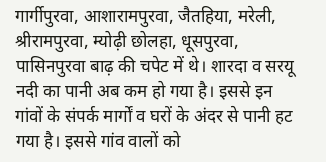गार्गीपुरवा, आशारामपुरवा, जैतहिया, मरेली, श्रीरामपुरवा, म्योढ़ी छोलहा, धूसपुरवा, पासिनपुरवा बाढ़ की चपेट में थे। शारदा व सरयू नदी का पानी अब कम हो गया है। इससे इन गांवों के संपर्क मार्गों व घरों के अंदर से पानी हट गया है। इससे गांव वालों को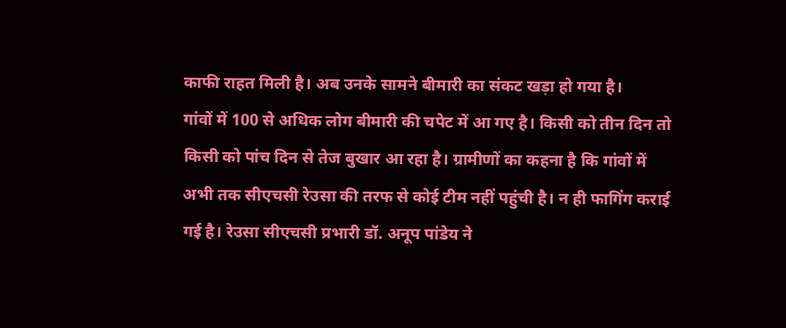काफी राहत मिली है। अब उनके सामने बीमारी का संकट खड़ा हो गया है।
गांवों में 100 से अधिक लोग बीमारी की चपेट में आ गए है। किसी को तीन दिन तो किसी को पांच दिन से तेज बुखार आ रहा है। ग्रामीणों का कहना है कि गांवों में अभी तक सीएचसी रेउसा की तरफ से कोई टीम नहीं पहुंची है। न ही फागिंग कराई गई है। रेउसा सीएचसी प्रभारी डॉ. अनूप पांडेय ने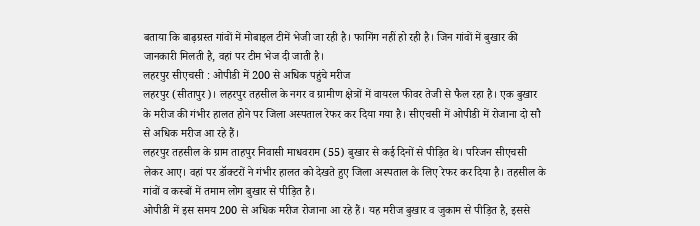बताया कि बाढ़ग्रस्त गांवों में मोबाइल टीमें भेजी जा रही है। फागिंग नहीं हो रही है। जिन गांवों में बुखार की जानकारी मिलती है, वहां पर टीम भेज दी जाती है।
लहरपुर सीएचसी : ओपीडी में 200 से अधिक पहुंचे मरीज
लहरपुर (सीतापुर)। लहरपुर तहसील के नगर व ग्रामीण क्षेत्रों में वायरल फीवर तेजी से फैल रहा है। एक बुखार के मरीज की गंभीर हालत होने पर जिला अस्पताल रेफर कर दिया गया है। सीएचसी में ओपीडी में रोजाना दो सौ से अधिक मरीज आ रहे हैं।
लहरपुर तहसील के ग्राम ताहपुर निवासी माधवराम (55) बुखार से कई दिनों से पीड़ित थे। परिजन सीएचसी लेकर आए। वहां पर डॉक्टरों ने गंभीर हालत को देखते हुए जिला अस्पताल के लिए रेफर कर दिया है। तहसील के गांवों व कस्बों में तमाम लोग बुखार से पीड़ित है।
ओपीडी में इस समय 200 से अधिक मरीज रोजाना आ रहे हैं। यह मरीज बुखार व जुकाम से पीड़ित है, इससे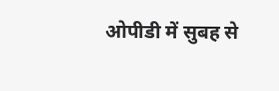ओपीडी में सुबह से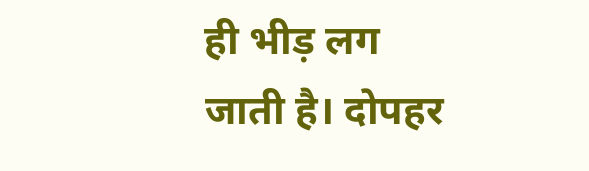ही भीड़ लग जाती है। दोपहर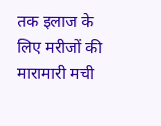तक इलाज के लिए मरीजों की मारामारी मची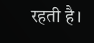रहती है।